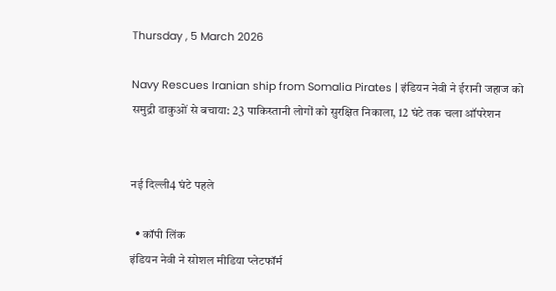Thursday , 5 March 2026

Navy Rescues Iranian ship from Somalia Pirates | इंडियन नेवी ने ईरानी जहाज को समुद्री डाकुओं से बचाया: 23 पाकिस्तानी लोगों को सुरक्षित निकाला, 12 घंटे तक चला ऑपरेशन


नई दिल्ली4 घंटे पहले

  • कॉपी लिंक
इंडियन नेवी ने सोशल मीडिया प्लेटफॉर्म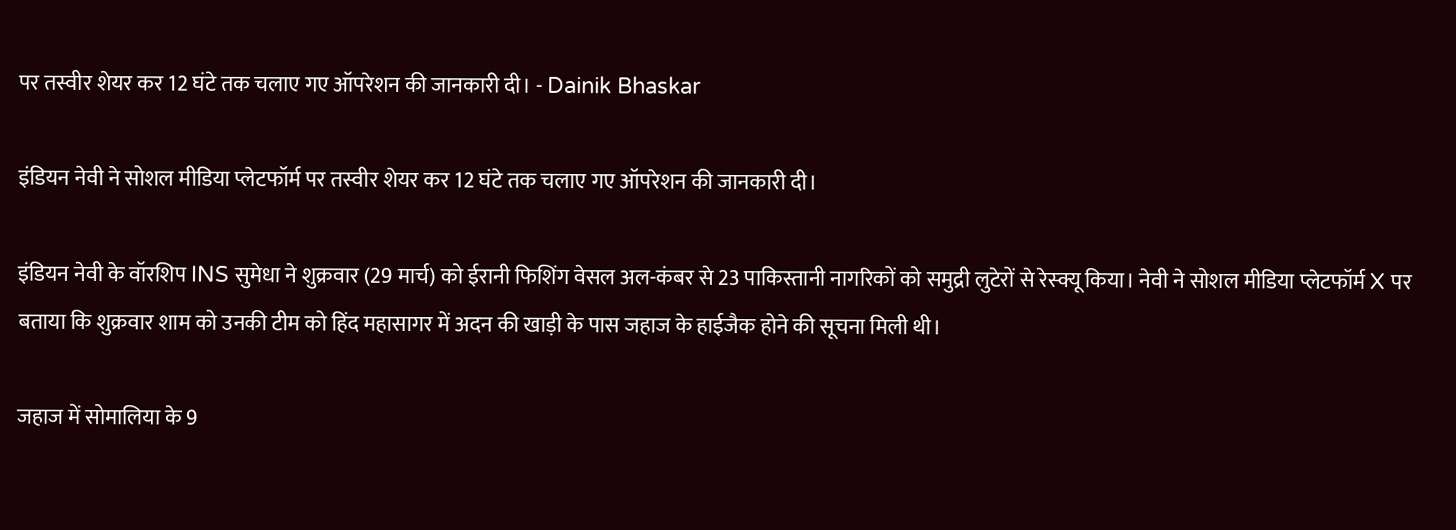पर तस्वीर शेयर कर 12 घंटे तक चलाए गए ऑपरेशन की जानकारी दी। - Dainik Bhaskar

इंडियन नेवी ने सोशल मीडिया प्लेटफॉर्म पर तस्वीर शेयर कर 12 घंटे तक चलाए गए ऑपरेशन की जानकारी दी।

इंडियन नेवी के वॉरशिप INS सुमेधा ने शुक्रवार (29 मार्च) को ईरानी फिशिंग वेसल अल-कंबर से 23 पाकिस्तानी नागरिकों को समुद्री लुटेरों से रेस्क्यू किया। नेवी ने सोशल मीडिया प्लेटफॉर्म X पर बताया कि शुक्रवार शाम को उनकी टीम को हिंद महासागर में अदन की खाड़ी के पास जहाज के हाईजैक होने की सूचना मिली थी।

जहाज में सोमालिया के 9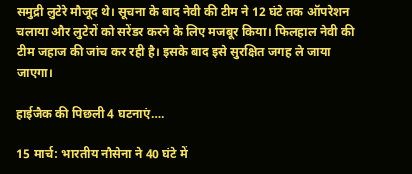समुद्री लुटेरे मौजूद थे। सूचना के बाद नेवी की टीम ने 12 घंटे तक ऑपरेशन चलाया और लुटेरों को सरेंडर करने के लिए मजबूर किया। फिलहाल नेवी की टीम जहाज की जांच कर रही है। इसके बाद इसे सुरक्षित जगह ले जाया जाएगा।

हाईजैक की पिछली 4 घटनाएं….

15 मार्च: भारतीय नौसेना ने 40 घंटे में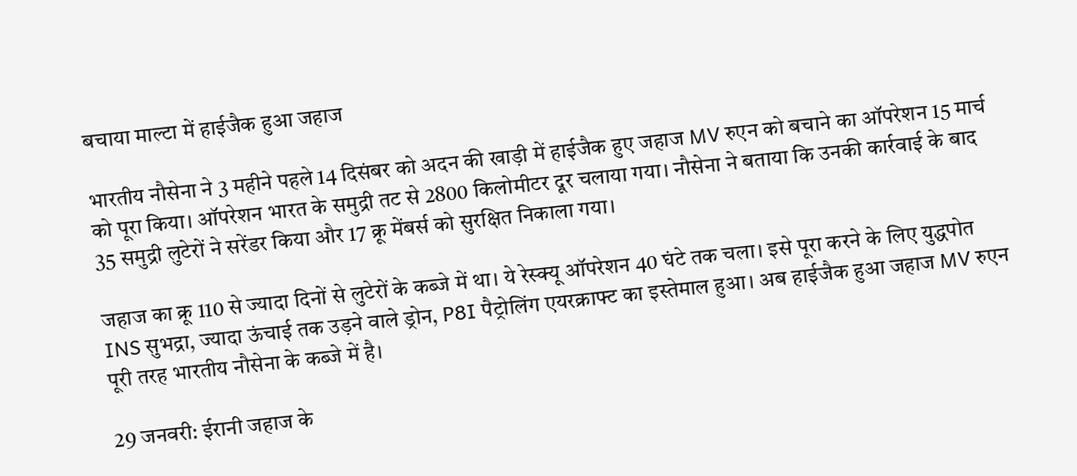बचाया माल्टा में हाईजैक हुआ जहाज

भारतीय नौसेना ने 3 महीने पहले 14 दिसंबर को अदन की खाड़ी में हाईजैक हुए जहाज MV रुएन को बचाने का ऑपरेशन 15 मार्च को पूरा किया। ऑपरेशन भारत के समुद्री तट से 2800 किलोमीटर दूर चलाया गया। नौसेना ने बताया कि उनकी कार्रवाई के बाद 35 समुद्री लुटेरों ने सरेंडर किया और 17 क्रू मेंबर्स को सुरक्षित निकाला गया।

जहाज का क्रू 110 से ज्यादा दिनों से लुटेरों के कब्जे में था। ये रेस्क्यू ऑपरेशन 40 घंटे तक चला। इसे पूरा करने के लिए युद्धपोत INS सुभद्रा, ज्यादा ऊंचाई तक उड़ने वाले ड्रोन, P8I पैट्रोलिंग एयरक्राफ्ट का इस्तेमाल हुआ। अब हाईजैक हुआ जहाज MV रुएन पूरी तरह भारतीय नौसेना के कब्जे में है।

29 जनवरी: ईरानी जहाज के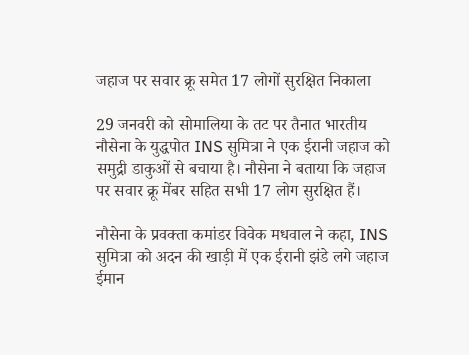जहाज पर सवार क्रू समेत 17 लोगों सुरक्षित निकाला

29 जनवरी को सोमालिया के तट पर तैनात भारतीय नौसेना के युद्धपोत INS सुमित्रा ने एक ईरानी जहाज को समुद्री डाकुओं से बचाया है। नौसेना ने बताया कि जहाज पर सवार क्रू मेंबर सहित सभी 17 लोग सुरक्षित हैं।

नौसेना के प्रवक्ता कमांडर विवेक मधवाल ने कहा, INS सुमित्रा को अदन की खाड़ी में एक ईरानी झंडे लगे जहाज ईमान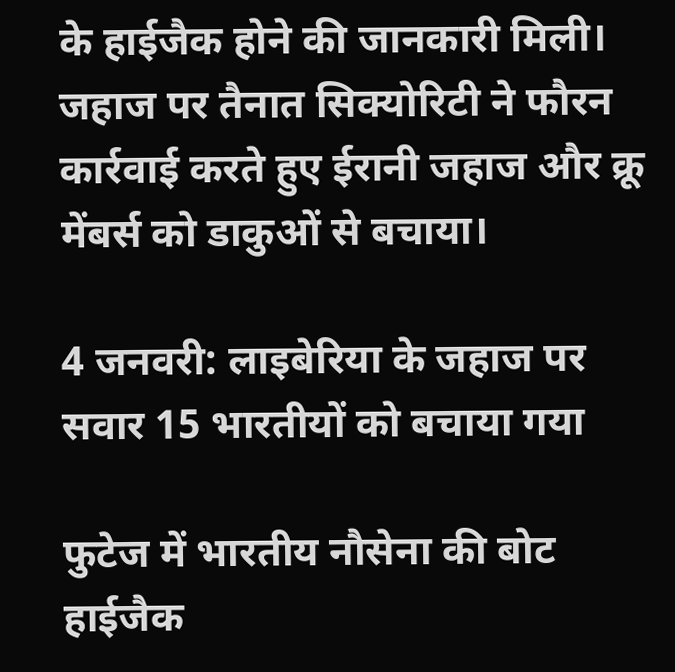के हाईजैक होने की जानकारी मिली। जहाज पर तैनात सिक्योरिटी ने फौरन कार्रवाई करते हुए ईरानी जहाज और क्रू मेंबर्स को डाकुओं से बचाया।

4 जनवरी: लाइबेरिया के जहाज पर सवार 15 भारतीयों को बचाया गया

फुटेज में भारतीय नौसेना की बोट हाईजैक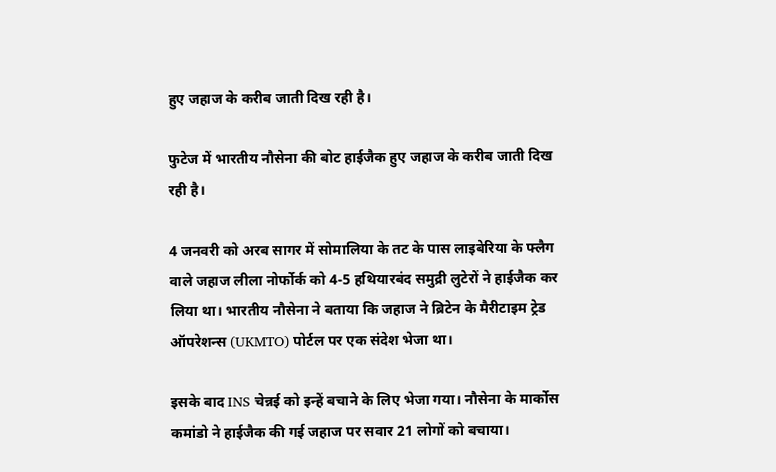हुए जहाज के करीब जाती दिख रही है।

फुटेज में भारतीय नौसेना की बोट हाईजैक हुए जहाज के करीब जाती दिख रही है।

4 जनवरी को अरब सागर में सोमालिया के तट के पास लाइबेरिया के फ्लैग वाले जहाज लीला नोर्फोर्क को 4-5 हथियारबंद समुद्री लुटेरों ने हाईजैक कर लिया था। भारतीय नौसेना ने बताया कि जहाज ने ब्रिटेन के मैरीटाइम ट्रेड ऑपरेशन्स (UKMTO) पोर्टल पर एक संदेश भेजा था।

इसके बाद INS चेन्नई को इन्हें बचाने के लिए भेजा गया। नौसेना के मार्कोस कमांडो ने हाईजैक की गई जहाज पर सवार 21 लोगों को बचाया।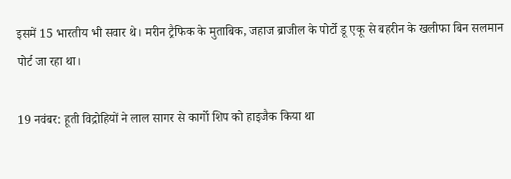इसमें 15 भारतीय भी सवार थे। मरीन ट्रैफिक के मुताबिक, जहाज ब्राजील के पोर्टो डू एकू से बहरीन के खलीफा बिन सलमान पोर्ट जा रहा था।

19 नवंबर: हूती विद्रोहियों ने लाल सागर से कार्गो शिप को हाइजैक किया था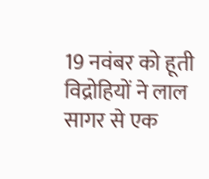19 नवंबर को हूती विद्रोहियों ने लाल सागर से एक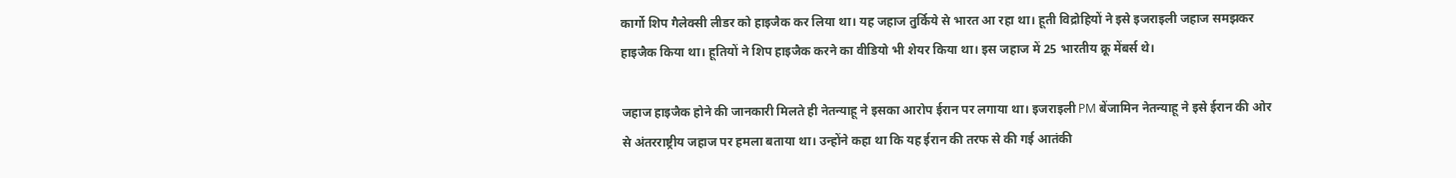कार्गो शिप गैलेक्सी लीडर को हाइजैक कर लिया था। यह जहाज तुर्किये से भारत आ रहा था। हूती विद्रोहियों ने इसे इजराइली जहाज समझकर हाइजैक किया था। हूतियों ने शिप हाइजैक करने का वीडियो भी शेयर किया था। इस जहाज में 25 भारतीय क्रू मेंबर्स थे।

जहाज हाइजैक होने की जानकारी मिलते ही नेतन्याहू ने इसका आरोप ईरान पर लगाया था। इजराइली PM बेंजामिन नेतन्याहू ने इसे ईरान की ओर से अंतरराष्ट्रीय जहाज पर हमला बताया था। उन्होंने कहा था कि यह ईरान की तरफ से की गई आतंकी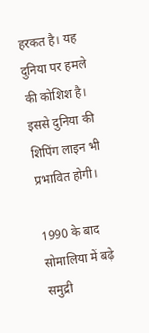हरकत है। यह दुनिया पर हमले की कोशिश है। इससे दुनिया की शिपिंग लाइन भी प्रभावित होगी।

1990 के बाद सोमालिया में बढ़े समुद्री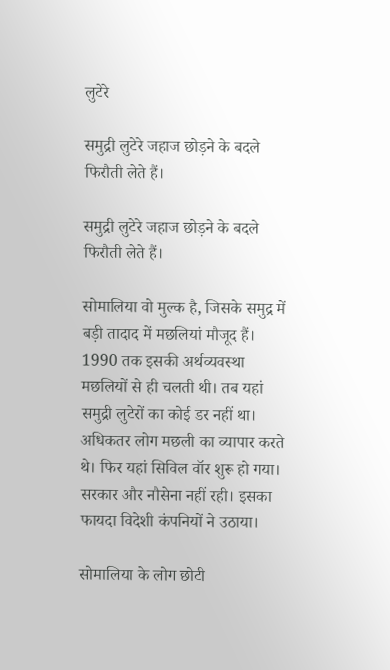लुटेरे

समुद्री लुटेरे जहाज छोड़ने के बदले फिरौती लेते हैं।

समुद्री लुटेरे जहाज छोड़ने के बदले फिरौती लेते हैं।

सोमालिया वो मुल्क है, जिसके समुद्र में बड़ी तादाद में मछलियां मौजूद हैं। 1990 तक इसकी अर्थव्यवस्था मछलियों से ही चलती थी। तब यहां समुद्री लुटेरों का कोई डर नहीं था। अधिकतर लोग मछली का व्यापार करते थे। फिर यहां सिविल वॉर शुरू हो गया। सरकार और नौसेना नहीं रही। इसका फायदा विदेशी कंपनियों ने उठाया।

सोमालिया के लोग छोटी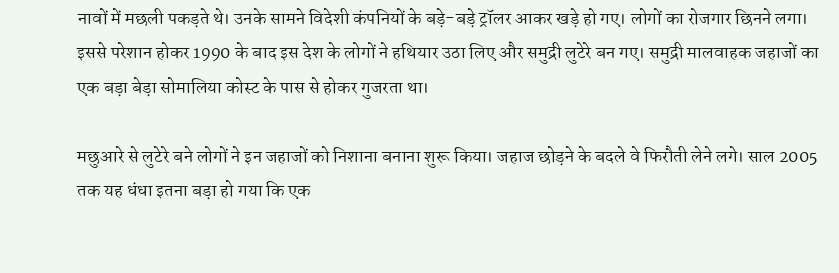नावों में मछली पकड़ते थे। उनके सामने विदेशी कंपनियों के बड़े-बड़े ट्रॉलर आकर खड़े हो गए। लोगों का रोजगार छिनने लगा। इससे परेशान होकर 1990 के बाद इस देश के लोगों ने हथियार उठा लिए और समुद्री लुटेरे बन गए। समुद्री मालवाहक जहाजों का एक बड़ा बेड़ा सोमालिया कोस्ट के पास से होकर गुजरता था।

मछुआरे से लुटेरे बने लोगों ने इन जहाजों को निशाना बनाना शुरू किया। जहाज छोड़ने के बदले वे फिरौती लेने लगे। साल 2005 तक यह धंधा इतना बड़ा हो गया कि एक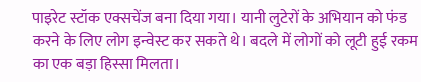पाइरेट स्टॉक एक्सचेंज बना दिया गया। यानी लुटेरों के अभियान को फंड करने के लिए लोग इन्वेस्ट कर सकते थे। बदले में लोगों को लूटी हुई रकम का एक बड़ा हिस्सा मिलता।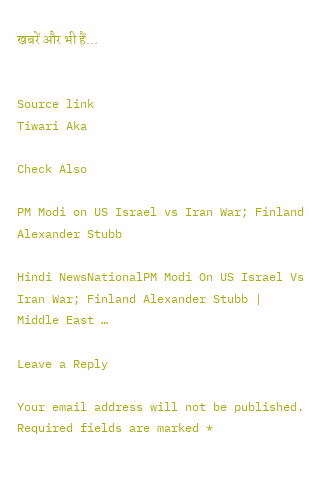खबरें और भी हैं…


Source link
Tiwari Aka

Check Also

PM Modi on US Israel vs Iran War; Finland Alexander Stubb

Hindi NewsNationalPM Modi On US Israel Vs Iran War; Finland Alexander Stubb | Middle East …

Leave a Reply

Your email address will not be published. Required fields are marked *